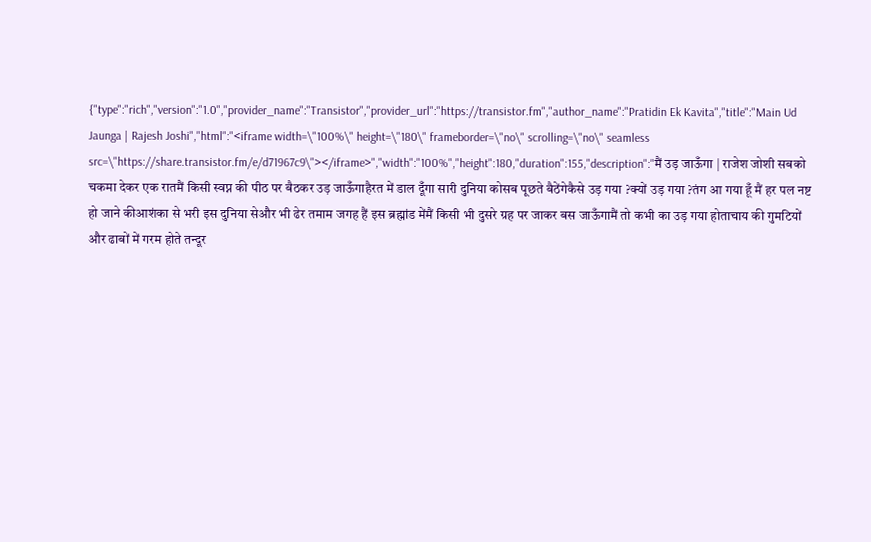{"type":"rich","version":"1.0","provider_name":"Transistor","provider_url":"https://transistor.fm","author_name":"Pratidin Ek Kavita","title":"Main Ud Jaunga | Rajesh Joshi","html":"<iframe width=\"100%\" height=\"180\" frameborder=\"no\" scrolling=\"no\" seamless src=\"https://share.transistor.fm/e/d71967c9\"></iframe>","width":"100%","height":180,"duration":155,"description":"मैं उड़ जाऊँगा | राजेश जोशी सबको चकमा देकर एक रातमैं किसी स्वप्न की पीठ पर बैठकर उड़ जाऊँगाहैरत में डाल दूँगा सारी दुनिया कोसब पूछते बैठेंगेकैसे उड़ गया ?क्यों उड़ गया ?तंग आ गया हूँ मैं हर पल नष्ट हो जाने कीआशंका से भरी इस दुनिया सेऔर भी ढेर तमाम जगह हैं इस ब्रह्मांड मेंमैं किसी भी दुसरे ग्रह पर जाकर बस जाऊँगामैं तो कभी का उड़ गया होताचाय की गुमटियों और ढाबों में गरम होते तन्दूर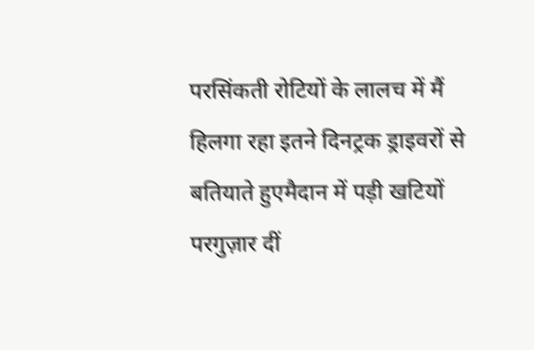परसिंकती रोटियों के लालच में मैं हिलगा रहा इतने दिनट्रक ड्राइवरों से बतियाते हुएमैदान में पड़ी खटियों परगुज़ार दीं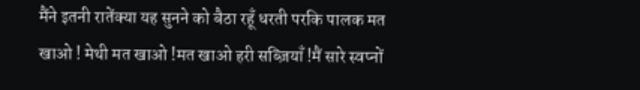मैंने इतनी रातेंक्या यह सुनने को बैठा रहूँ धरती परकि पालक मत खाओ ! मेथी मत खाओ !मत खाओ हरी सब्ज़ियाँ !मैं सारे स्वप्नों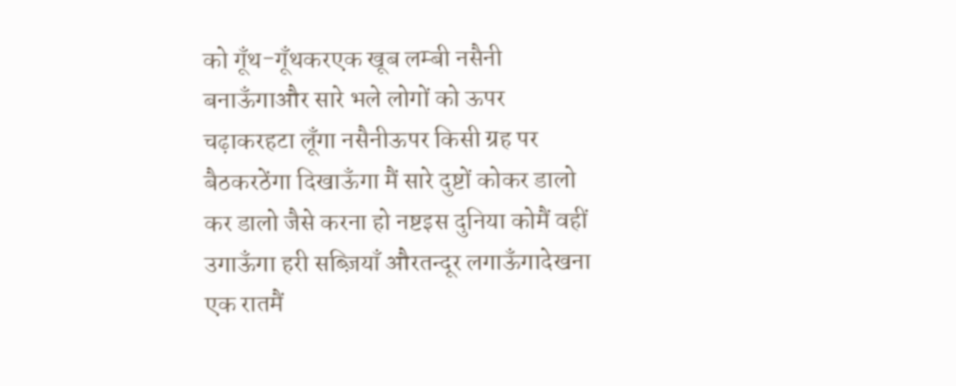को गूँथ-गूँथकरएक खूब लम्बी नसैनी बनाऊँगाऔर सारे भले लोगों को ऊपर चढ़ाकरहटा लूँगा नसैनीऊपर किसी ग्रह पर बैठकरठेंगा दिखाऊँगा मैं सारे दुष्टों कोकर डालो कर डालो जैसे करना हो नष्टइस दुनिया कोमैं वहीं उगाऊँगा हरी सब्ज़ियाँ औरतन्दूर लगाऊँगादेखना एक रातमैं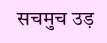सचमुच उड़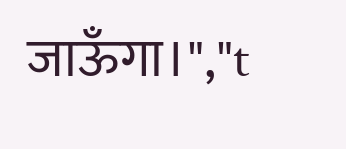जाऊँगा।","t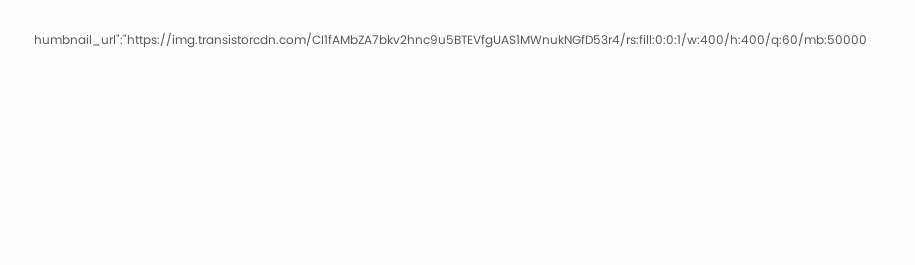humbnail_url":"https://img.transistorcdn.com/CI1fAMbZA7bkv2hnc9u5BTEVfgUAS1MWnukNGfD53r4/rs:fill:0:0:1/w:400/h:400/q:60/mb:50000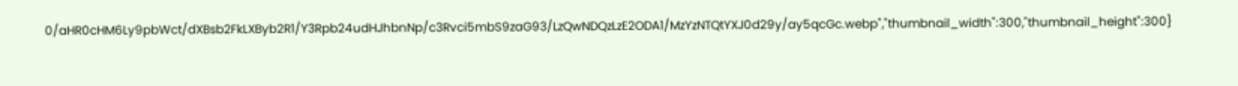0/aHR0cHM6Ly9pbWct/dXBsb2FkLXByb2R1/Y3Rpb24udHJhbnNp/c3Rvci5mbS9zaG93/LzQwNDQzLzE2ODA1/MzYzNTQtYXJ0d29y/ay5qcGc.webp","thumbnail_width":300,"thumbnail_height":300}